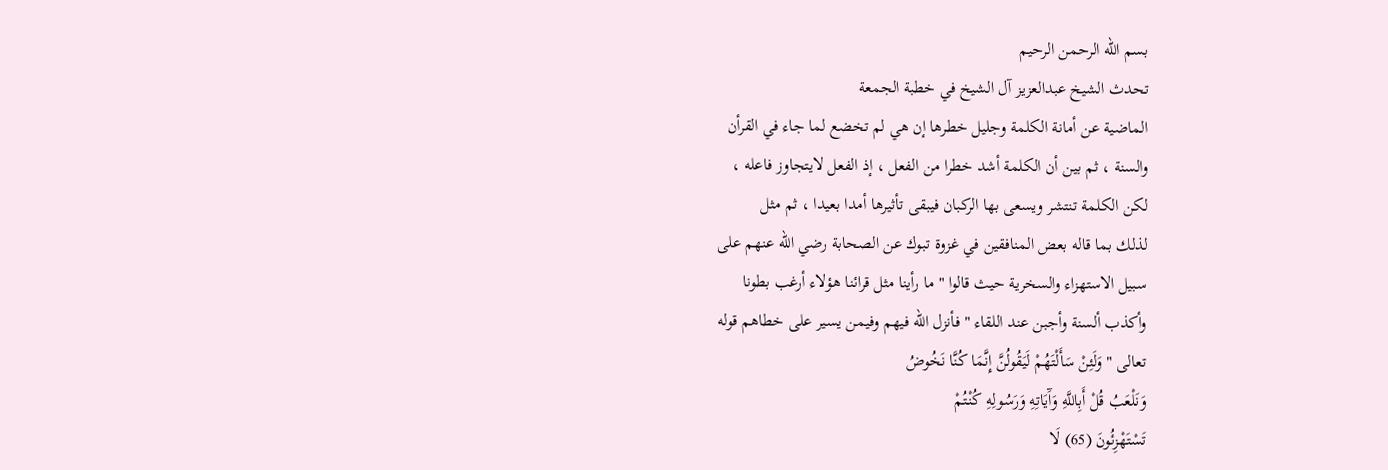بسم الله الرحمن الرحيم
تحدث الشيخ عبدالعزيز آل الشيخ في خطبة الجمعة
الماضية عن أمانة الكلمة وجليل خطرها إن هي لم تخضع لما جاء في القرأن
والسنة ، ثم بين أن الكلمة أشد خطرا من الفعل ، إذ الفعل لايتجاوز فاعله ،
لكن الكلمة تنتشر ويسعى بها الركبان فيبقى تأثيرها أمدا بعيدا ، ثم مثل
لذلك بما قاله بعض المنافقين في غزوة تبوك عن الصحابة رضي الله عنهم على
سبيل الاستهزاء والسخرية حيث قالوا " ما رأينا مثل قرائنا هؤلاء أرغب بطونا
وأكذب ألسنة وأجبن عند اللقاء " فأنزل الله فيهم وفيمن يسير على خطاهم قوله
تعالى " وَلَئِنْ سَأَلْتَهُمْ لَيَقُولُنَّ إِنَّمَا كُنَّا نَخُوضُ
وَنَلْعَبُ قُلْ أَبِاللَّهِ وَآَيَاتِهِ وَرَسُولِهِ كُنْتُمْ
تَسْتَهْزِئُونَ (65) لَا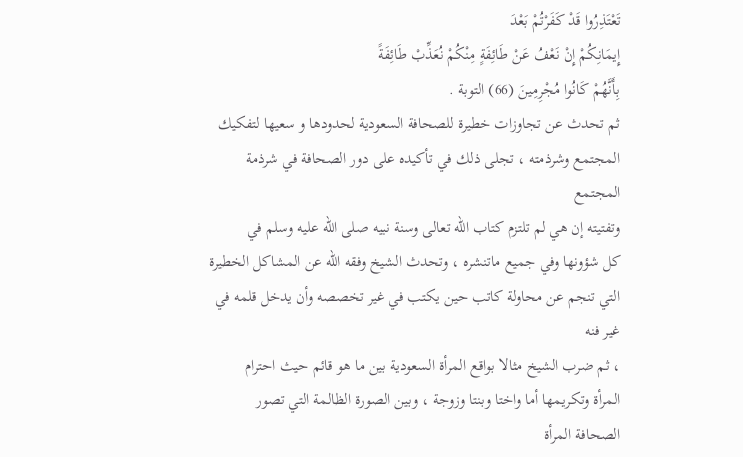تَعْتَذِرُوا قَدْ كَفَرْتُمْ بَعْدَ
إِيمَانِكُمْ إِنْ نَعْفُ عَنْ طَائِفَةٍ مِنْكُمْ نُعَذِّبْ طَائِفَةً
بِأَنَّهُمْ كَانُوا مُجْرِمِينَ (66) التوبة .
ثم تحدث عن تجاوزات خطيرة للصحافة السعودية لحدودها و سعيها لتفكيك
المجتمع وشرذمته ، تجلى ذلك في تأكيده على دور الصحافة في شرذمة المجتمع
وتفتيته إن هي لم تلتزم كتاب الله تعالى وسنة نبيه صلى الله عليه وسلم في
كل شؤونها وفي جميع ماتنشره ، وتحدث الشيخ وفقه الله عن المشاكل الخطيرة
التي تنجم عن محاولة كاتب حين يكتب في غير تخصصه وأن يدخل قلمه في غير فنه
، ثم ضرب الشيخ مثالا بواقع المرأة السعودية بين ما هو قائم حيث احترام
المرأة وتكريمها أما واختا وبنتا وزوجة ، وبين الصورة الظالمة التي تصور
الصحافة المرأة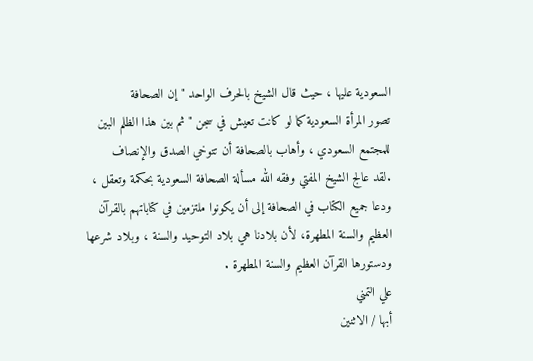السعودية عليها ، حيث قال الشيخ بالحرف الواحد " إن الصحافة
تصور المرأة السعودية كما لو كانت تعيش في سجن " ثم بين هذا الظلم البين
للمجتمع السعودي ، وأهاب بالصحافة أن تتوخي الصدق والإنصاف
.لقد عالج الشيخ المفتي وفقه الله مسألة الصحافة السعودية بحكمة وتعقل ،
ودعا جميع الكتاب في الصحافة إلى أن يكونوا ملتزمين في كتاباتهم بالقرآن
العظيم والسنة المطهرة، لأن بلادنا هي بلاد التوحيد والسنة ، وبلاد شرعها
ودستورها القرآن العظيم والسنة المطهرة .
علي التمني
أبها / الاثنين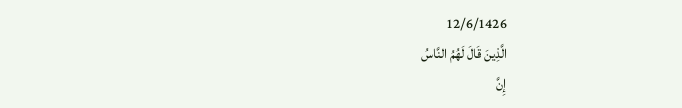12/6/1426
الَّذِينَ قَالَ لَهُمُ النَّاسُ
إِنَّ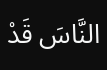النَّاسَ قَدْ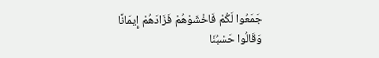جَمَعُوا لَكُمْ فَاخْشَوْهُمْ فَزَادَهُمْ إِيمَانًا
وَقَالُوا حَسْبُنَا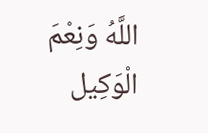اللَّهُ وَنِعْمَ
الْوَكِيل